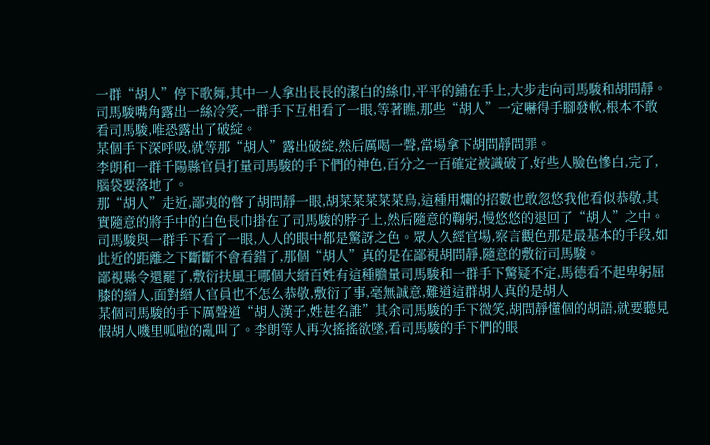一群“胡人”停下歌舞,其中一人拿出長長的潔白的絲巾,平平的鋪在手上,大步走向司馬駿和胡問靜。
司馬駿嘴角露出一絲冷笑,一群手下互相看了一眼,等著瞧,那些“胡人”一定嚇得手腳發軟,根本不敢看司馬駿,唯恐露出了破綻。
某個手下深呼吸,就等那“胡人”露出破綻,然后厲喝一聲,當場拿下胡問靜問罪。
李朗和一群千陽縣官員打量司馬駿的手下們的神色,百分之一百確定被識破了,好些人臉色慘白,完了,腦袋要落地了。
那“胡人”走近,鄙夷的瞥了胡問靜一眼,胡菜菜菜菜菜鳥,這種用爛的招數也敢忽悠我他看似恭敬,其實隨意的將手中的白色長巾掛在了司馬駿的脖子上,然后隨意的鞠躬,慢悠悠的退回了“胡人”之中。
司馬駿與一群手下看了一眼,人人的眼中都是驚訝之色。眾人久經官場,察言觀色那是最基本的手段,如此近的距離之下斷斷不會看錯了,那個“胡人”真的是在鄙視胡問靜,隨意的敷衍司馬駿。
鄙視縣令還罷了,敷衍扶風王哪個大縉百姓有這種膽量司馬駿和一群手下驚疑不定,馬德看不起卑躬屈膝的縉人,面對縉人官員也不怎么恭敬,敷衍了事,毫無誠意,難道這群胡人真的是胡人
某個司馬駿的手下厲聲道“胡人漢子,姓甚名誰”其余司馬駿的手下微笑,胡問靜懂個的胡語,就要聽見假胡人嘰里呱啦的亂叫了。李朗等人再次搖搖欲墜,看司馬駿的手下們的眼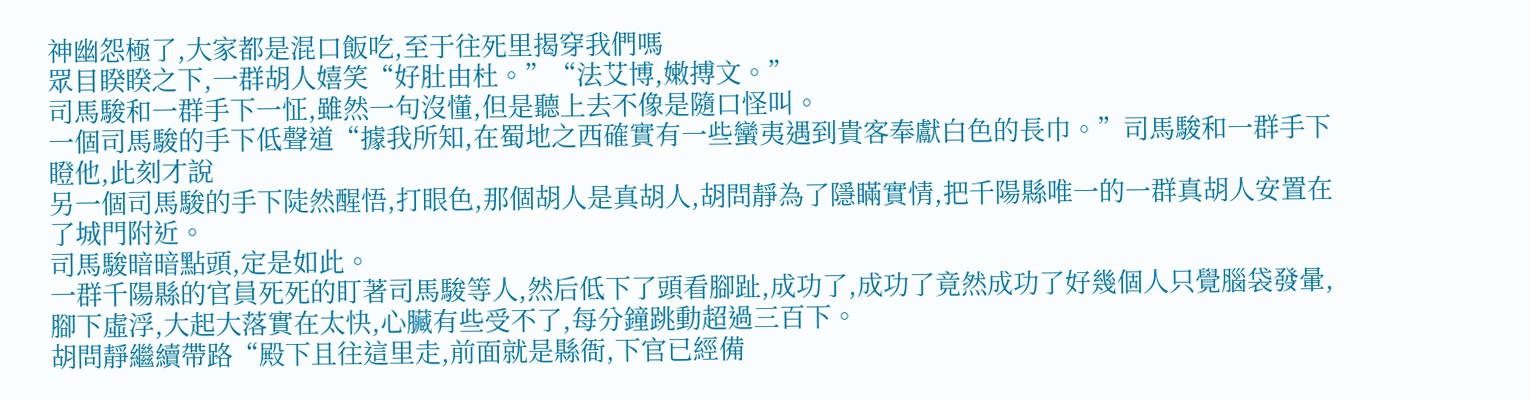神幽怨極了,大家都是混口飯吃,至于往死里揭穿我們嗎
眾目睽睽之下,一群胡人嬉笑“好肚由杜。”“法艾博,嫩搏文。”
司馬駿和一群手下一怔,雖然一句沒懂,但是聽上去不像是隨口怪叫。
一個司馬駿的手下低聲道“據我所知,在蜀地之西確實有一些蠻夷遇到貴客奉獻白色的長巾。”司馬駿和一群手下瞪他,此刻才說
另一個司馬駿的手下陡然醒悟,打眼色,那個胡人是真胡人,胡問靜為了隱瞞實情,把千陽縣唯一的一群真胡人安置在了城門附近。
司馬駿暗暗點頭,定是如此。
一群千陽縣的官員死死的盯著司馬駿等人,然后低下了頭看腳趾,成功了,成功了竟然成功了好幾個人只覺腦袋發暈,腳下虛浮,大起大落實在太快,心臟有些受不了,每分鐘跳動超過三百下。
胡問靜繼續帶路“殿下且往這里走,前面就是縣衙,下官已經備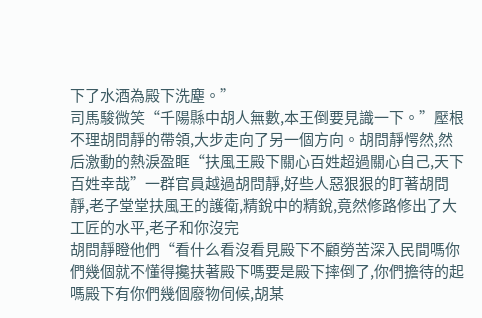下了水酒為殿下洗塵。”
司馬駿微笑“千陽縣中胡人無數,本王倒要見識一下。”壓根不理胡問靜的帶領,大步走向了另一個方向。胡問靜愕然,然后激動的熱淚盈眶“扶風王殿下關心百姓超過關心自己,天下百姓幸哉”一群官員越過胡問靜,好些人惡狠狠的盯著胡問靜,老子堂堂扶風王的護衛,精銳中的精銳,竟然修路修出了大工匠的水平,老子和你沒完
胡問靜瞪他們“看什么看沒看見殿下不顧勞苦深入民間嗎你們幾個就不懂得攙扶著殿下嗎要是殿下摔倒了,你們擔待的起嗎殿下有你們幾個廢物伺候,胡某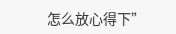怎么放心得下”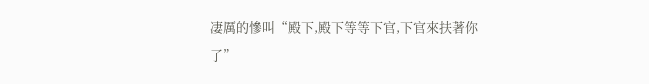凄厲的慘叫“殿下,殿下等等下官,下官來扶著你了”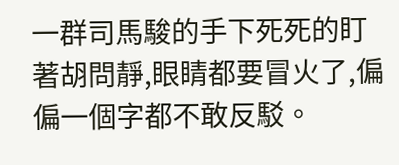一群司馬駿的手下死死的盯著胡問靜,眼睛都要冒火了,偏偏一個字都不敢反駁。